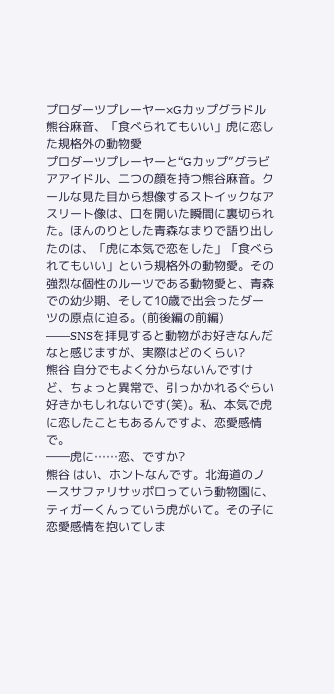プロダーツプレーヤー×Gカップグラドル熊谷麻音、「食べられてもいい」虎に恋した規格外の動物愛
プロダーツプレーヤーと“Gカップ”グラビアアイドル、二つの顔を持つ熊谷麻音。クールな見た目から想像するストイックなアスリート像は、口を開いた瞬間に裏切られた。ほんのりとした青森なまりで語り出したのは、「虎に本気で恋をした」「食べられてもいい」という規格外の動物愛。その強烈な個性のルーツである動物愛と、青森での幼少期、そして10歳で出会ったダーツの原点に迫る。(前後編の前編)
――SNSを拝見すると動物がお好きなんだなと感じますが、実際はどのくらい?
熊谷 自分でもよく分からないんですけど、ちょっと異常で、引っかかれるぐらい好きかもしれないです(笑)。私、本気で虎に恋したこともあるんですよ、恋愛感情で。
――虎に……恋、ですか?
熊谷 はい、ホントなんです。北海道のノースサファリサッポロっていう動物園に、ティガーくんっていう虎がいて。その子に恋愛感情を抱いてしま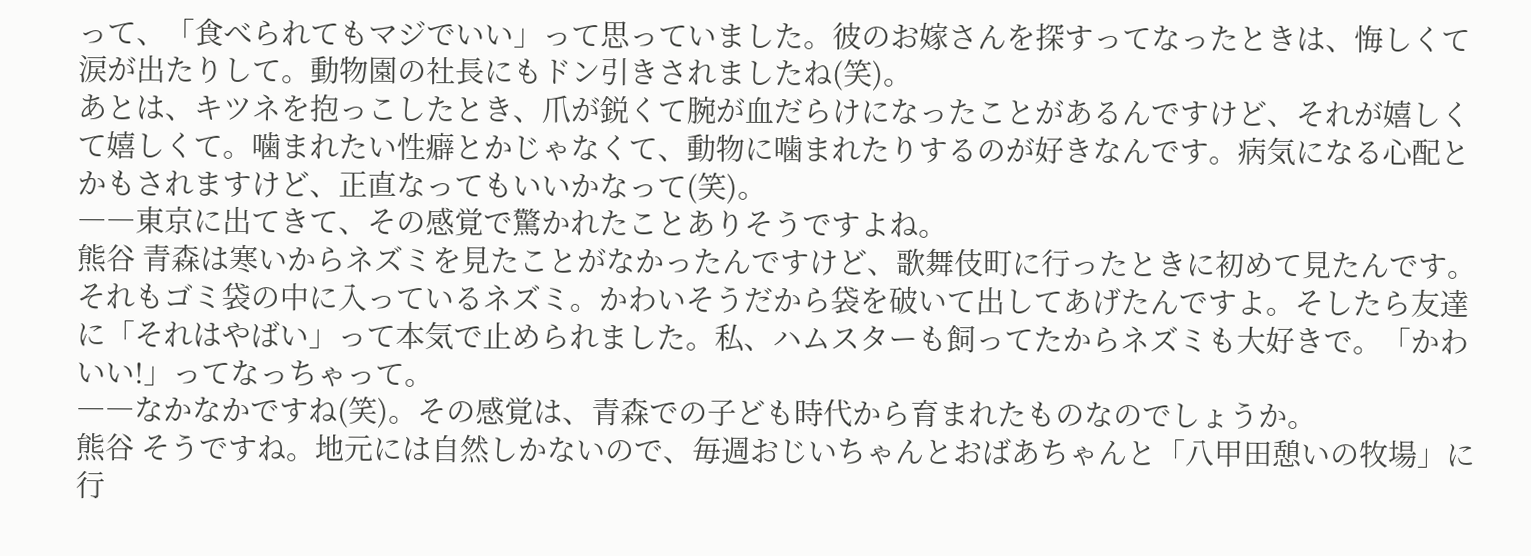って、「食べられてもマジでいい」って思っていました。彼のお嫁さんを探すってなったときは、悔しくて涙が出たりして。動物園の社長にもドン引きされましたね(笑)。
あとは、キツネを抱っこしたとき、爪が鋭くて腕が血だらけになったことがあるんですけど、それが嬉しくて嬉しくて。噛まれたい性癖とかじゃなくて、動物に噛まれたりするのが好きなんです。病気になる心配とかもされますけど、正直なってもいいかなって(笑)。
――東京に出てきて、その感覚で驚かれたことありそうですよね。
熊谷 青森は寒いからネズミを見たことがなかったんですけど、歌舞伎町に行ったときに初めて見たんです。それもゴミ袋の中に入っているネズミ。かわいそうだから袋を破いて出してあげたんですよ。そしたら友達に「それはやばい」って本気で止められました。私、ハムスターも飼ってたからネズミも大好きで。「かわいい!」ってなっちゃって。
――なかなかですね(笑)。その感覚は、青森での子ども時代から育まれたものなのでしょうか。
熊谷 そうですね。地元には自然しかないので、毎週おじいちゃんとおばあちゃんと「八甲田憩いの牧場」に行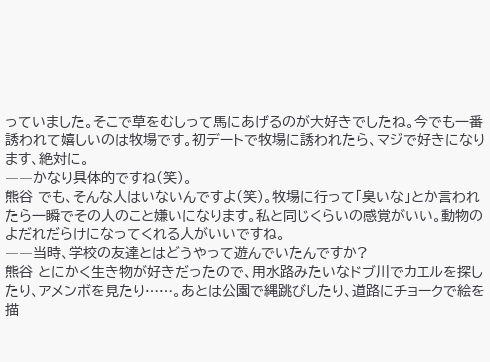っていました。そこで草をむしって馬にあげるのが大好きでしたね。今でも一番誘われて嬉しいのは牧場です。初デートで牧場に誘われたら、マジで好きになります、絶対に。
――かなり具体的ですね(笑)。
熊谷 でも、そんな人はいないんですよ(笑)。牧場に行って「臭いな」とか言われたら一瞬でその人のこと嫌いになります。私と同じくらいの感覚がいい。動物のよだれだらけになってくれる人がいいですね。
――当時、学校の友達とはどうやって遊んでいたんですか?
熊谷 とにかく生き物が好きだったので、用水路みたいなドブ川でカエルを探したり、アメンボを見たり……。あとは公園で縄跳びしたり、道路にチョークで絵を描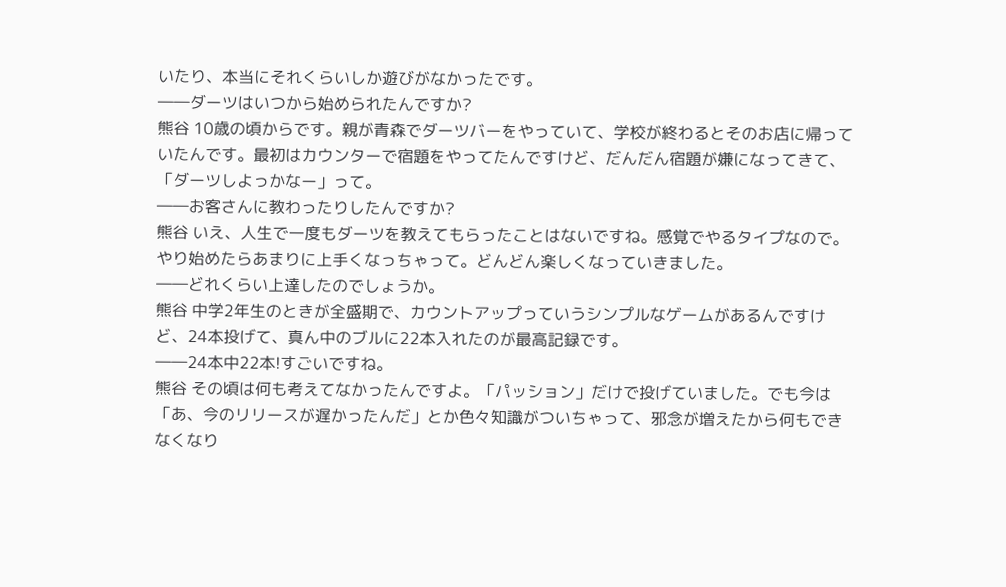いたり、本当にそれくらいしか遊びがなかったです。
――ダーツはいつから始められたんですか?
熊谷 10歳の頃からです。親が青森でダーツバーをやっていて、学校が終わるとそのお店に帰っていたんです。最初はカウンターで宿題をやってたんですけど、だんだん宿題が嫌になってきて、「ダーツしよっかなー」って。
――お客さんに教わったりしたんですか?
熊谷 いえ、人生で一度もダーツを教えてもらったことはないですね。感覚でやるタイプなので。やり始めたらあまりに上手くなっちゃって。どんどん楽しくなっていきました。
――どれくらい上達したのでしょうか。
熊谷 中学2年生のときが全盛期で、カウントアップっていうシンプルなゲームがあるんですけど、24本投げて、真ん中のブルに22本入れたのが最高記録です。
――24本中22本!すごいですね。
熊谷 その頃は何も考えてなかったんですよ。「パッション」だけで投げていました。でも今は「あ、今のリリースが遅かったんだ」とか色々知識がついちゃって、邪念が増えたから何もできなくなり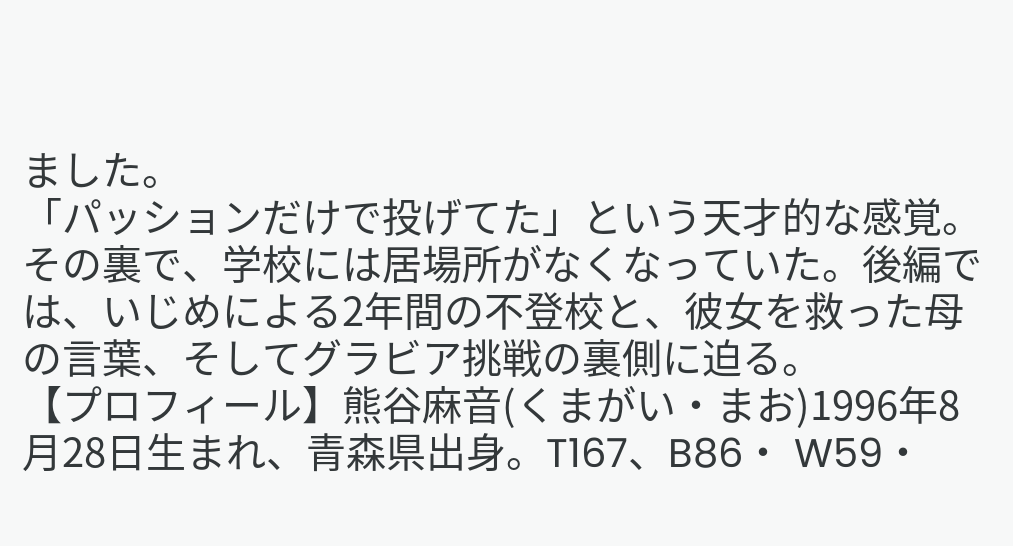ました。
「パッションだけで投げてた」という天才的な感覚。その裏で、学校には居場所がなくなっていた。後編では、いじめによる2年間の不登校と、彼女を救った母の言葉、そしてグラビア挑戦の裏側に迫る。
【プロフィール】熊谷麻音(くまがい・まお)1996年8月28日生まれ、青森県出身。T167、B86・ W59・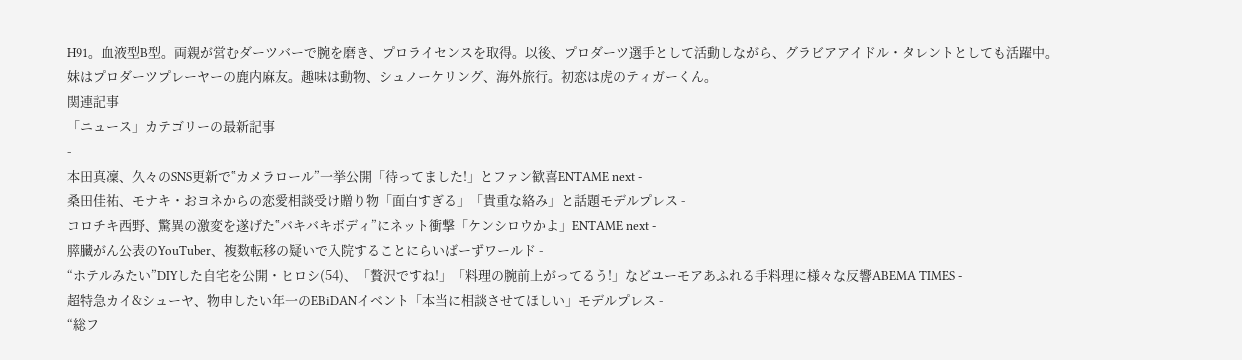H91。血液型B型。両親が営むダーツバーで腕を磨き、プロライセンスを取得。以後、プロダーツ選手として活動しながら、グラビアアイドル・タレントとしても活躍中。妹はプロダーツプレーヤーの鹿内麻友。趣味は動物、シュノーケリング、海外旅行。初恋は虎のティガーくん。
関連記事
「ニュース」カテゴリーの最新記事
-
本田真凜、久々のSNS更新で‟カメラロール”一挙公開「待ってました!」とファン歓喜ENTAME next -
桑田佳祐、モナキ・おヨネからの恋愛相談受け贈り物「面白すぎる」「貴重な絡み」と話題モデルプレス -
コロチキ西野、驚異の激変を遂げた‟バキバキボディ”にネット衝撃「ケンシロウかよ」ENTAME next -
膵臓がん公表のYouTuber、複数転移の疑いで入院することにらいばーずワールド -
“ホテルみたい”DIYした自宅を公開・ヒロシ(54)、「贅沢ですね!」「料理の腕前上がってるう!」などユーモアあふれる手料理に様々な反響ABEMA TIMES -
超特急カイ&シューヤ、物申したい年一のEBiDANイベント「本当に相談させてほしい」モデルプレス -
“総フ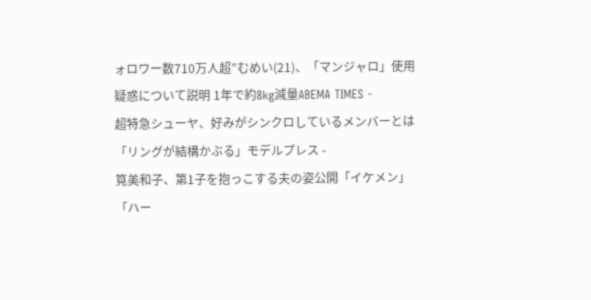ォロワー数710万人超”むめい(21)、「マンジャロ」使用疑惑について説明 1年で約8kg減量ABEMA TIMES -
超特急シューヤ、好みがシンクロしているメンバーとは「リングが結構かぶる」モデルプレス -
筧美和子、第1子を抱っこする夫の姿公開「イケメン」「ハー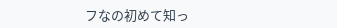フなの初めて知っ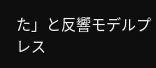た」と反響モデルプレス